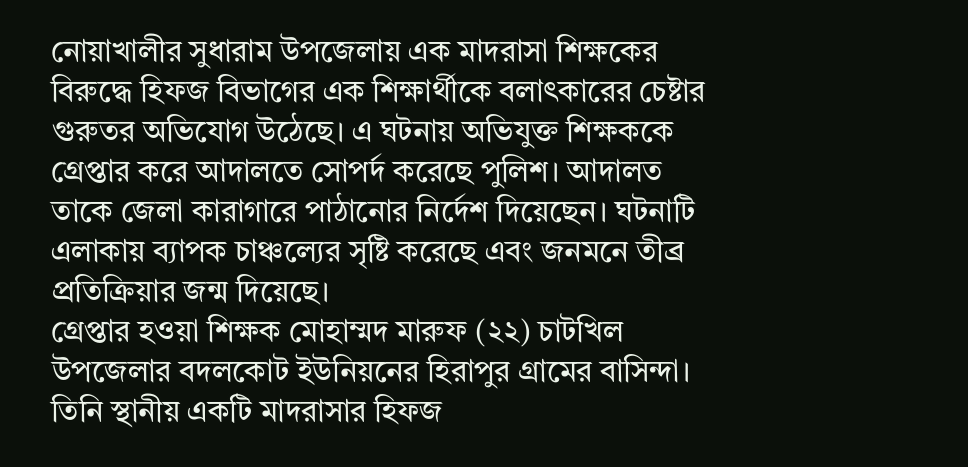নোয়াখালীর সুধারাম উপজেলায় এক মাদরাসা শিক্ষকের বিরুদ্ধে হিফজ বিভাগের এক শিক্ষার্থীকে বলাৎকারের চেষ্টার গুরুতর অভিযোগ উঠেছে। এ ঘটনায় অভিযুক্ত শিক্ষককে গ্রেপ্তার করে আদালতে সোপর্দ করেছে পুলিশ। আদালত তাকে জেলা কারাগারে পাঠানোর নির্দেশ দিয়েছেন। ঘটনাটি এলাকায় ব্যাপক চাঞ্চল্যের সৃষ্টি করেছে এবং জনমনে তীব্র প্রতিক্রিয়ার জন্ম দিয়েছে।
গ্রেপ্তার হওয়া শিক্ষক মোহাম্মদ মারুফ (২২) চাটখিল উপজেলার বদলকোট ইউনিয়নের হিরাপুর গ্রামের বাসিন্দা। তিনি স্থানীয় একটি মাদরাসার হিফজ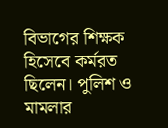বিভাগের শিক্ষক হিসেবে কর্মরত ছিলেন। পুলিশ ও মামলার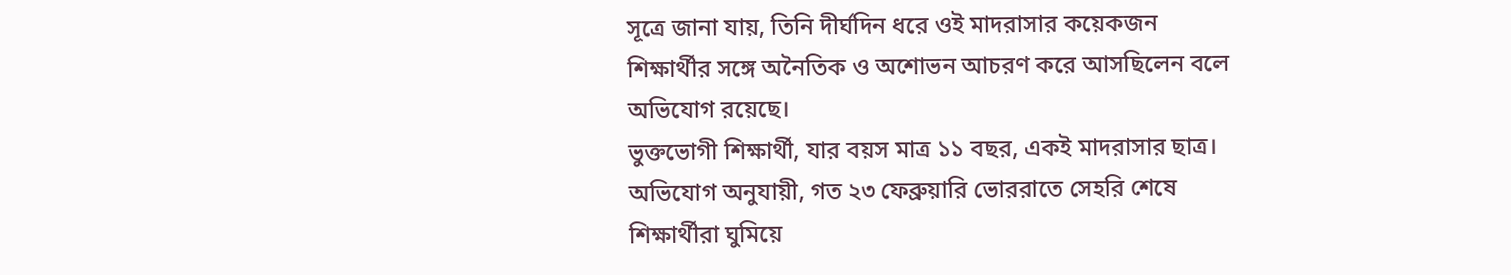সূত্রে জানা যায়, তিনি দীর্ঘদিন ধরে ওই মাদরাসার কয়েকজন শিক্ষার্থীর সঙ্গে অনৈতিক ও অশোভন আচরণ করে আসছিলেন বলে অভিযোগ রয়েছে।
ভুক্তভোগী শিক্ষার্থী, যার বয়স মাত্র ১১ বছর, একই মাদরাসার ছাত্র। অভিযোগ অনুযায়ী, গত ২৩ ফেব্রুয়ারি ভোররাতে সেহরি শেষে শিক্ষার্থীরা ঘুমিয়ে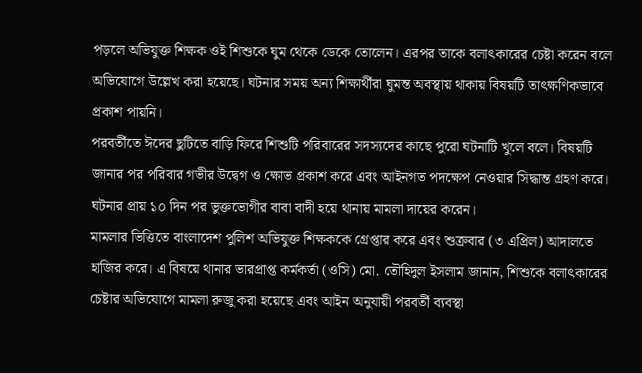পড়লে অভিযুক্ত শিক্ষক ওই শিশুকে ঘুম থেকে ডেকে তোলেন। এরপর তাকে বলাৎকারের চেষ্টা করেন বলে অভিযোগে উল্লেখ করা হয়েছে। ঘটনার সময় অন্য শিক্ষার্থীরা ঘুমন্ত অবস্থায় থাকায় বিষয়টি তাৎক্ষণিকভাবে প্রকাশ পায়নি।
পরবর্তীতে ঈদের ছুটিতে বাড়ি ফিরে শিশুটি পরিবারের সদস্যদের কাছে পুরো ঘটনাটি খুলে বলে। বিষয়টি জানার পর পরিবার গভীর উদ্বেগ ও ক্ষোভ প্রকাশ করে এবং আইনগত পদক্ষেপ নেওয়ার সিদ্ধান্ত গ্রহণ করে। ঘটনার প্রায় ১০ দিন পর ভুক্তভোগীর বাবা বাদী হয়ে থানায় মামলা দায়ের করেন।
মামলার ভিত্তিতে বাংলাদেশ পুলিশ অভিযুক্ত শিক্ষককে গ্রেপ্তার করে এবং শুক্রবার (৩ এপ্রিল) আদালতে হাজির করে। এ বিষয়ে থানার ভারপ্রাপ্ত কর্মকর্তা (ওসি) মো. তৌহিদুল ইসলাম জানান, শিশুকে বলাৎকারের চেষ্টার অভিযোগে মামলা রুজু করা হয়েছে এবং আইন অনুযায়ী পরবর্তী ব্যবস্থা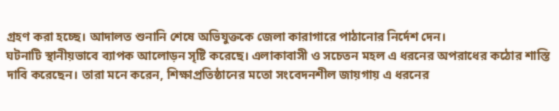গ্রহণ করা হচ্ছে। আদালত শুনানি শেষে অভিযুক্তকে জেলা কারাগারে পাঠানোর নির্দেশ দেন।
ঘটনাটি স্থানীয়ভাবে ব্যাপক আলোড়ন সৃষ্টি করেছে। এলাকাবাসী ও সচেতন মহল এ ধরনের অপরাধের কঠোর শাস্তি দাবি করেছেন। তারা মনে করেন, শিক্ষাপ্রতিষ্ঠানের মতো সংবেদনশীল জায়গায় এ ধরনের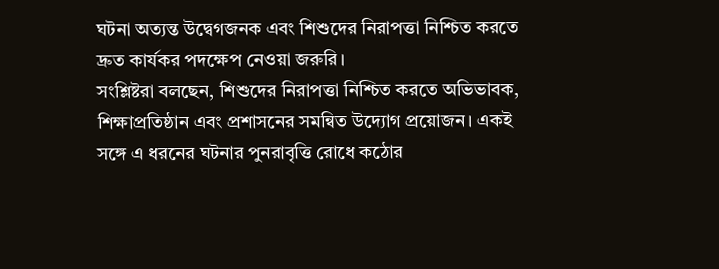ঘটনা অত্যন্ত উদ্বেগজনক এবং শিশুদের নিরাপত্তা নিশ্চিত করতে দ্রুত কার্যকর পদক্ষেপ নেওয়া জরুরি।
সংশ্লিষ্টরা বলছেন, শিশুদের নিরাপত্তা নিশ্চিত করতে অভিভাবক, শিক্ষাপ্রতিষ্ঠান এবং প্রশাসনের সমন্বিত উদ্যোগ প্রয়োজন। একই সঙ্গে এ ধরনের ঘটনার পুনরাবৃত্তি রোধে কঠোর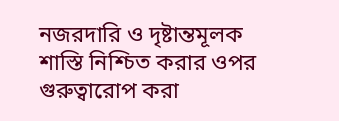নজরদারি ও দৃষ্টান্তমূলক শাস্তি নিশ্চিত করার ওপর গুরুত্বারোপ করা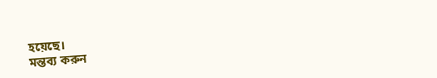হয়েছে।
মন্তব্য করুন